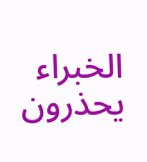الخبراء يحذرون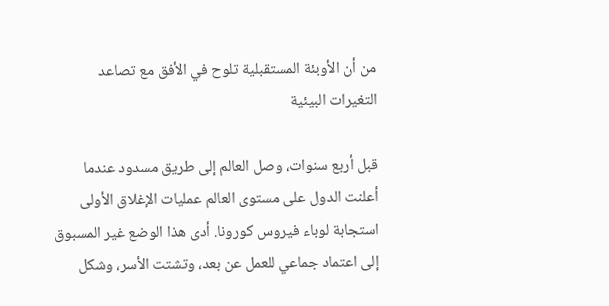من أن الأوبئة المستقبلية تلوح في الأفق مع تصاعد التغيرات البيئية

قبل أربع سنوات، وصل العالم إلى طريق مسدود عندما أعلنت الدول على مستوى العالم عمليات الإغلاق الأولى استجابة لوباء فيروس كورونا. أدى هذا الوضع غير المسبوق إلى اعتماد جماعي للعمل عن بعد، وتشتت الأسر، وشكل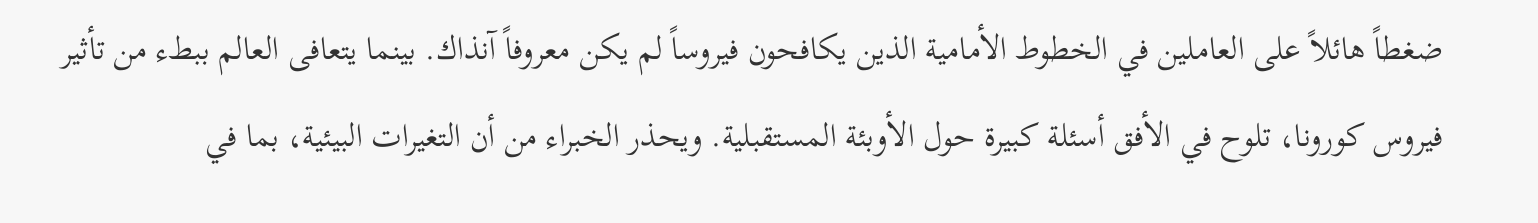ضغطاً هائلاً على العاملين في الخطوط الأمامية الذين يكافحون فيروساً لم يكن معروفاً آنذاك. بينما يتعافى العالم ببطء من تأثير فيروس كورونا، تلوح في الأفق أسئلة كبيرة حول الأوبئة المستقبلية. ويحذر الخبراء من أن التغيرات البيئية، بما في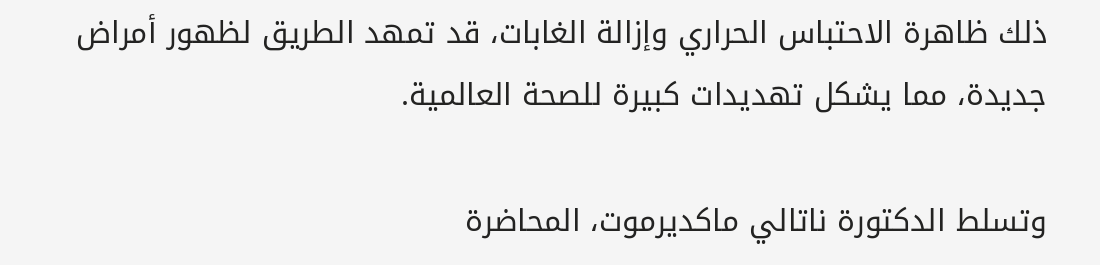ذلك ظاهرة الاحتباس الحراري وإزالة الغابات، قد تمهد الطريق لظهور أمراض جديدة، مما يشكل تهديدات كبيرة للصحة العالمية.

وتسلط الدكتورة ناتالي ماكديرموت، المحاضرة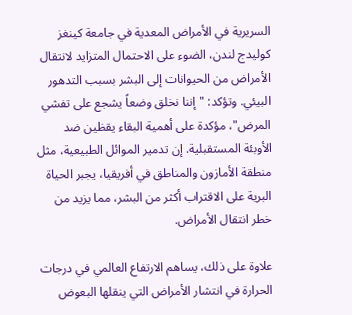السريرية في الأمراض المعدية في جامعة كينغز كوليدج لندن، الضوء على الاحتمال المتزايد لانتقال الأمراض من الحيوانات إلى البشر بسبب التدهور البيئي. وتؤكد: "إننا نخلق وضعاً يشجع على تفشي المرض"، مؤكدة على أهمية البقاء يقظين ضد الأوبئة المستقبلية. إن تدمير الموائل الطبيعية، مثل منطقة الأمازون والمناطق في أفريقيا، يجبر الحياة البرية على الاقتراب أكثر من البشر، مما يزيد من خطر انتقال الأمراض.

علاوة على ذلك، يساهم الارتفاع العالمي في درجات الحرارة في انتشار الأمراض التي ينقلها البعوض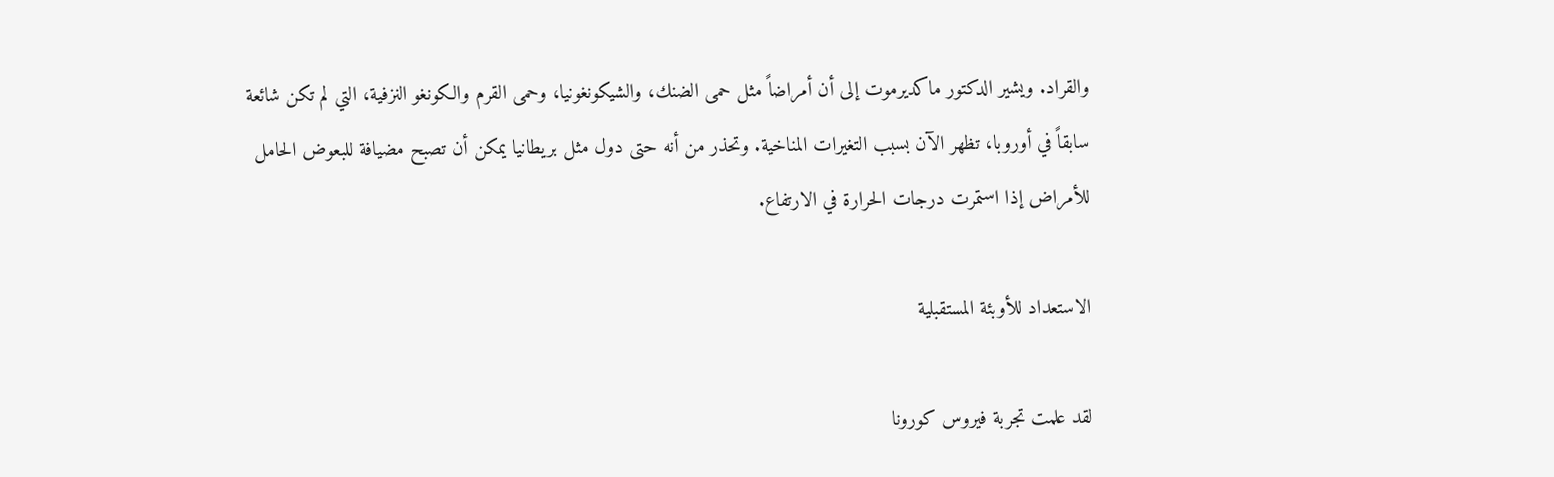والقراد. ويشير الدكتور ماكديرموت إلى أن أمراضاً مثل حمى الضنك، والشيكونغونيا، وحمى القرم والكونغو النزفية، التي لم تكن شائعة سابقاً في أوروبا، تظهر الآن بسبب التغيرات المناخية. وتحذر من أنه حتى دول مثل بريطانيا يمكن أن تصبح مضيافة للبعوض الحامل للأمراض إذا استمرت درجات الحرارة في الارتفاع.

الاستعداد للأوبئة المستقبلية

لقد علمت تجربة فيروس كورونا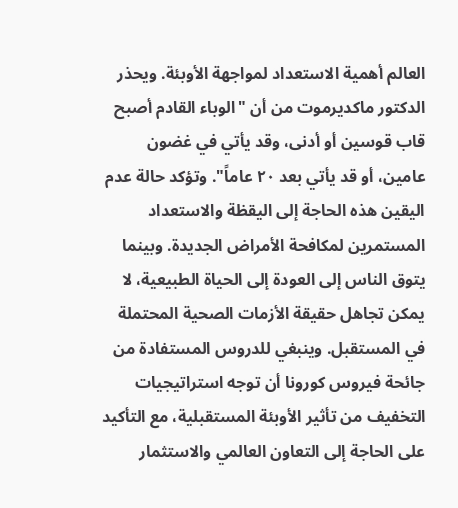العالم أهمية الاستعداد لمواجهة الأوبئة. ويحذر الدكتور ماكديرموت من أن "الوباء القادم أصبح قاب قوسين أو أدنى، وقد يأتي في غضون عامين، أو قد يأتي بعد ٢٠ عاماً". وتؤكد حالة عدم اليقين هذه الحاجة إلى اليقظة والاستعداد المستمرين لمكافحة الأمراض الجديدة. وبينما يتوق الناس إلى العودة إلى الحياة الطبيعية، لا يمكن تجاهل حقيقة الأزمات الصحية المحتملة في المستقبل. وينبغي للدروس المستفادة من جائحة فيروس كورونا أن توجه استراتيجيات التخفيف من تأثير الأوبئة المستقبلية، مع التأكيد على الحاجة إلى التعاون العالمي والاستثمار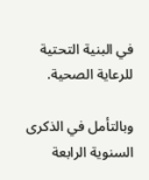في البنية التحتية للرعاية الصحية.

وبالتأمل في الذكرى السنوية الرابعة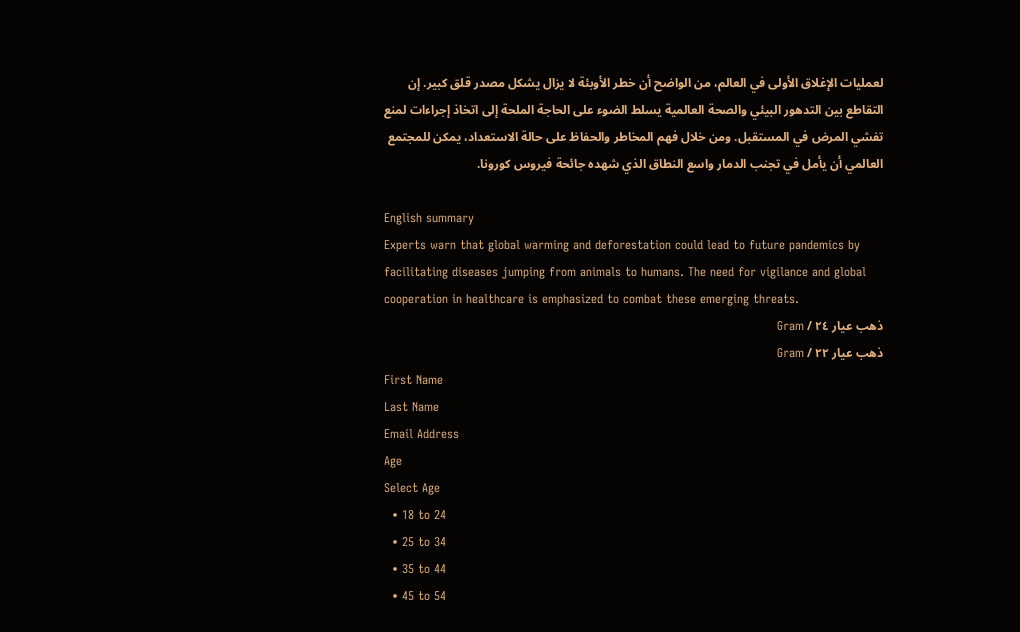لعمليات الإغلاق الأولى في العالم، من الواضح أن خطر الأوبئة لا يزال يشكل مصدر قلق كبير. إن التقاطع بين التدهور البيئي والصحة العالمية يسلط الضوء على الحاجة الملحة إلى اتخاذ إجراءات لمنع تفشي المرض في المستقبل. ومن خلال فهم المخاطر والحفاظ على حالة الاستعداد، يمكن للمجتمع العالمي أن يأمل في تجنب الدمار واسع النطاق الذي شهده جائحة فيروس كورونا.

English summary
Experts warn that global warming and deforestation could lead to future pandemics by facilitating diseases jumping from animals to humans. The need for vigilance and global cooperation in healthcare is emphasized to combat these emerging threats.
ذهب عيار ٢٤ / Gram
ذهب عيار ٢٢ / Gram
First Name
Last Name
Email Address
Age
Select Age
  • 18 to 24
  • 25 to 34
  • 35 to 44
  • 45 to 54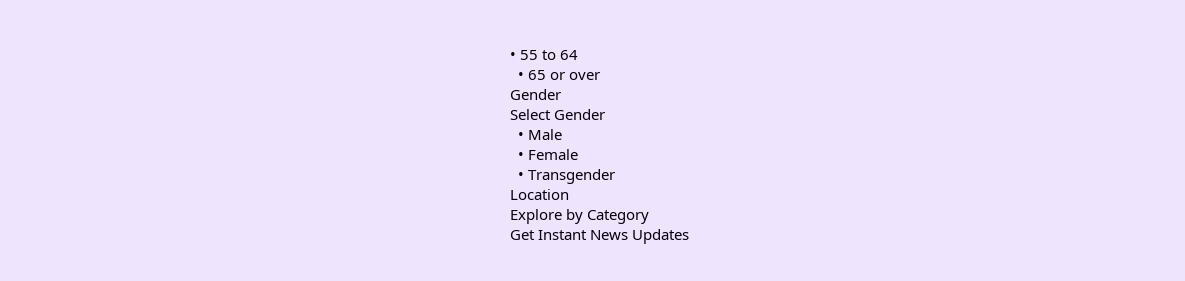• 55 to 64
  • 65 or over
Gender
Select Gender
  • Male
  • Female
  • Transgender
Location
Explore by Category
Get Instant News Updates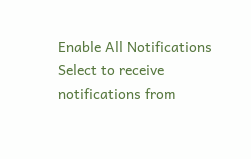Enable All Notifications
Select to receive notifications from